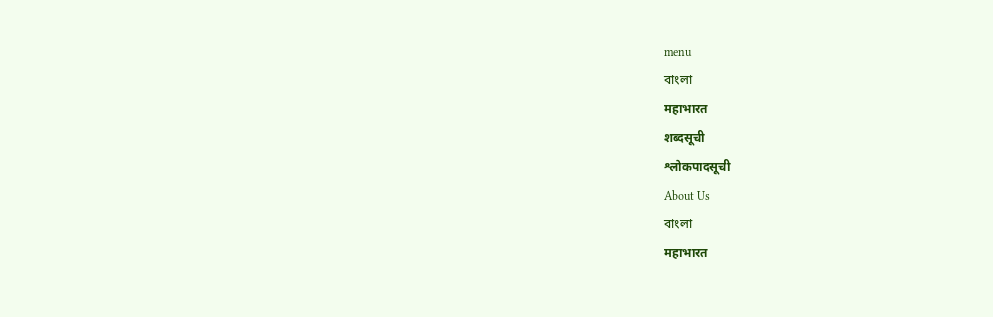menu
বাংলা
महाभारत
शब्दसूची
श्लोकपादसूची
About Us
বাংলা
महाभारत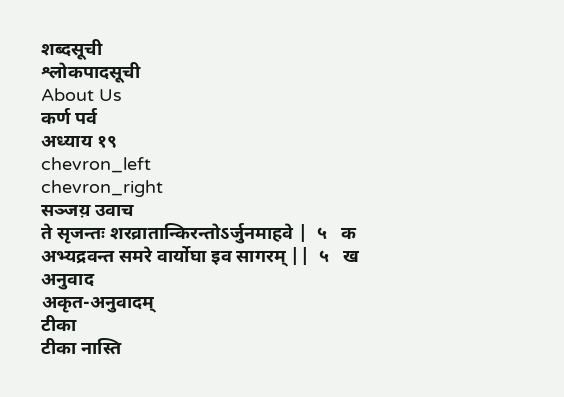शब्दसूची
श्लोकपादसूची
About Us
कर्ण पर्व
अध्याय १९
chevron_left
chevron_right
सञ्जय़ उवाच
ते सृजन्तः शरव्रातान्किरन्तोऽर्जुनमाहवे |  ५   क
अभ्यद्रवन्त समरे वार्योघा इव सागरम् ||  ५   ख
अनुवाद
अकृत-अनुवादम्
टीका
टीका नास्ति